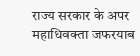राज्य सरकार के अपर महाधिवक्ता जफरयाब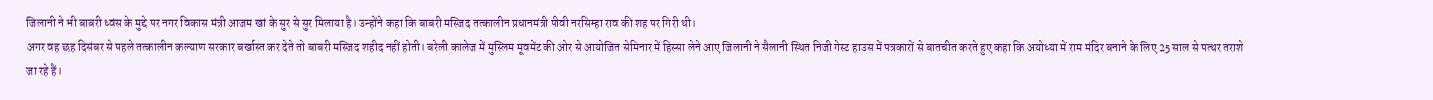जिलानी ने भी बाबरी ध्वंस के मुद्दे पर नगर विकास मंत्री आजम खां के सुर से सुर मिलाया है। उन्होंने कहा कि बाबरी मस्जिद तत्कालीन प्रधानमंत्री पीवी नरसिम्हा राव की शह पर गिरी थी।
अगर वह छह दिसंबर से पहले तत्कालीन कल्याण सरकार बर्खास्त कर देते तो बाबरी मस्जिद शहीद नहीं होती। बरेली कालेज में मुस्लिम मूवमेंट की ओर से आयोजित सेमिनार में हिस्सा लेने आए जिलानी ने सैलानी स्थित निजी गेस्ट हाउस में पत्रकारों से बातचीत करते हुए कहा कि अयोध्या में राम मंदिर बनाने के लिए 25 साल से पत्थर तराशे जा रहे हैं।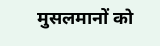मुसलमानों को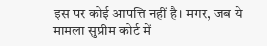इस पर कोई आपत्ति नहीं है। मगर, जब ये मामला सुप्रीम कोर्ट में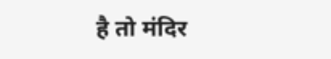है तो मंदिर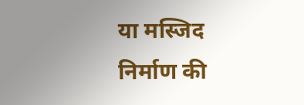या मस्जिद निर्माण की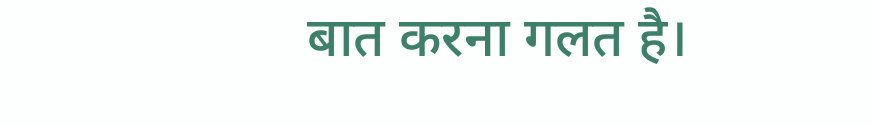बात करना गलत है।